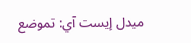ميدل إيست آي: تموضع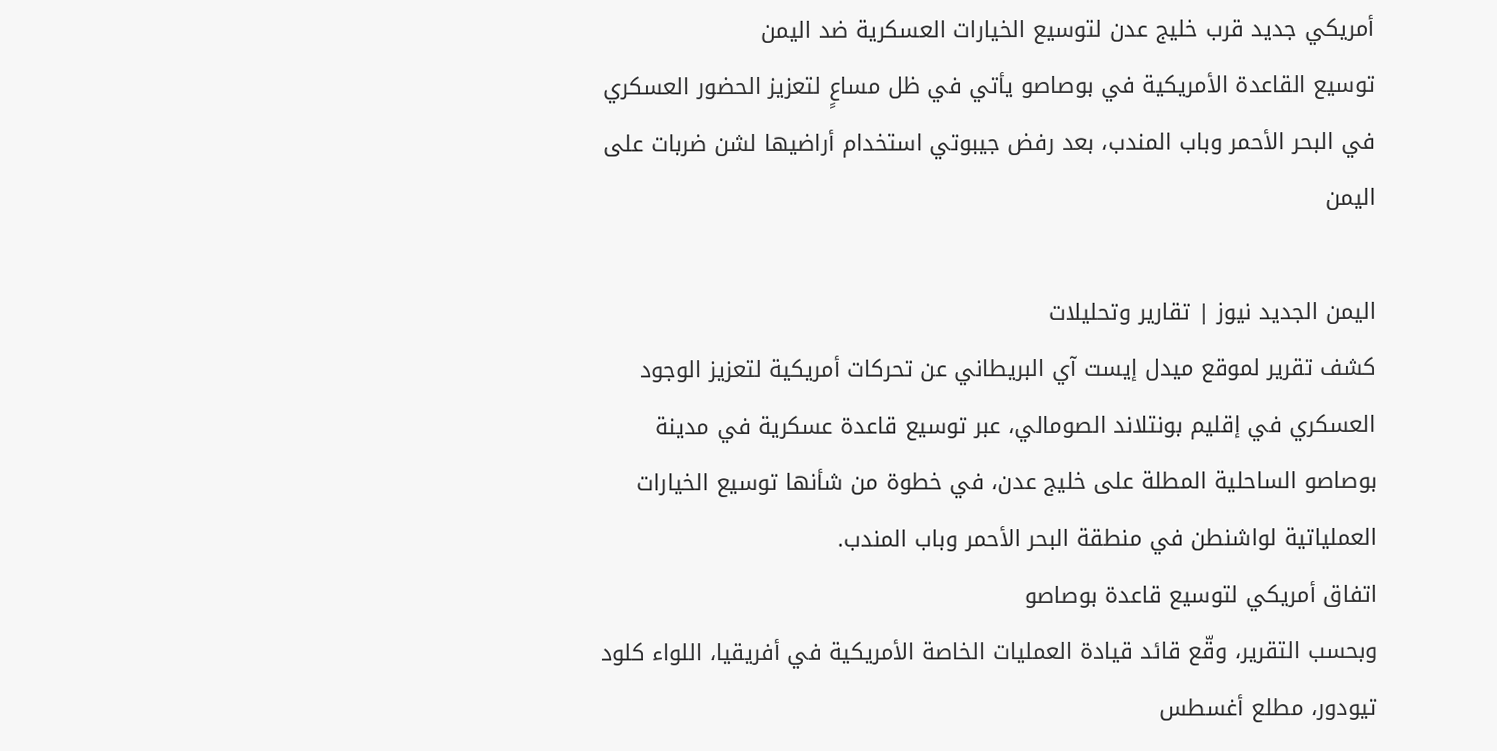أمريكي جديد قرب خليج عدن لتوسيع الخيارات العسكرية ضد اليمن
توسيع القاعدة الأمريكية في بوصاصو يأتي في ظل مساعٍ لتعزيز الحضور العسكري في البحر الأحمر وباب المندب، بعد رفض جيبوتي استخدام أراضيها لشن ضربات على اليمن

اليمن الجديد نيوز | تقارير وتحليلات
كشف تقرير لموقع ميدل إيست آي البريطاني عن تحركات أمريكية لتعزيز الوجود العسكري في إقليم بونتلاند الصومالي، عبر توسيع قاعدة عسكرية في مدينة بوصاصو الساحلية المطلة على خليج عدن، في خطوة من شأنها توسيع الخيارات العملياتية لواشنطن في منطقة البحر الأحمر وباب المندب.
اتفاق أمريكي لتوسيع قاعدة بوصاصو
وبحسب التقرير، وقّع قائد قيادة العمليات الخاصة الأمريكية في أفريقيا، اللواء كلود تيودور، مطلع أغسطس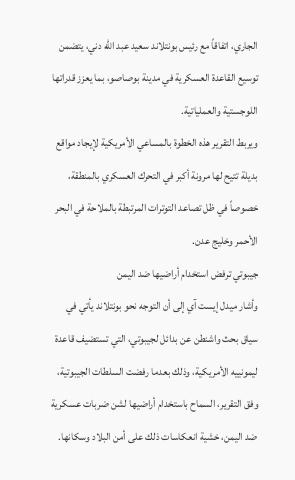الجاري، اتفاقاً مع رئيس بونتلاند سعيد عبد الله دني، يتضمن توسيع القاعدة العسكرية في مدينة بوصاصو، بما يعزز قدراتها اللوجستية والعملياتية.
ويربط التقرير هذه الخطوة بالمساعي الأمريكية لإيجاد مواقع بديلة تتيح لها مرونة أكبر في التحرك العسكري بالمنطقة، خصوصاً في ظل تصاعد التوترات المرتبطة بالملاحة في البحر الأحمر وخليج عدن.
جيبوتي ترفض استخدام أراضيها ضد اليمن
وأشار ميدل إيست آي إلى أن التوجه نحو بونتلاند يأتي في سياق بحث واشنطن عن بدائل لجيبوتي، التي تستضيف قاعدة ليمونييه الأمريكية، وذلك بعدما رفضت السلطات الجيبوتية، وفق التقرير، السماح باستخدام أراضيها لشن ضربات عسكرية ضد اليمن، خشية انعكاسات ذلك على أمن البلاد وسكانها.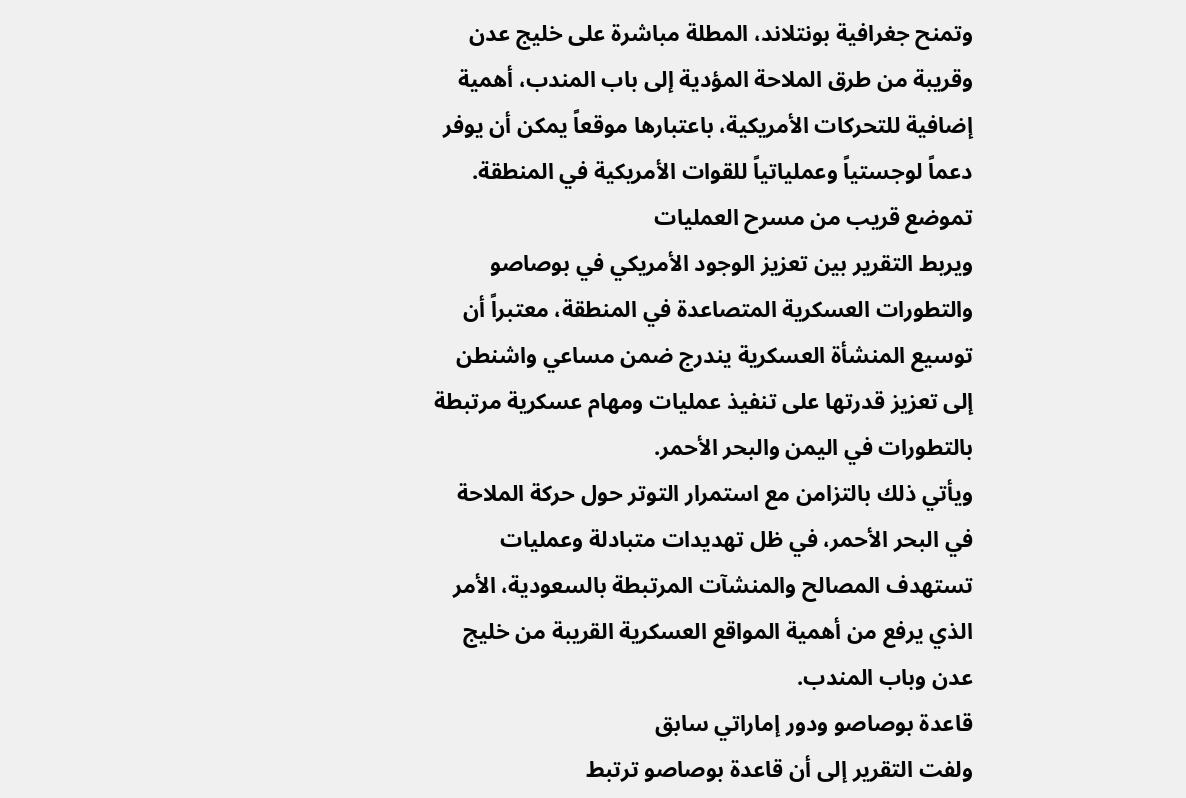وتمنح جغرافية بونتلاند، المطلة مباشرة على خليج عدن وقريبة من طرق الملاحة المؤدية إلى باب المندب، أهمية إضافية للتحركات الأمريكية، باعتبارها موقعاً يمكن أن يوفر دعماً لوجستياً وعملياتياً للقوات الأمريكية في المنطقة.
تموضع قريب من مسرح العمليات
ويربط التقرير بين تعزيز الوجود الأمريكي في بوصاصو والتطورات العسكرية المتصاعدة في المنطقة، معتبراً أن توسيع المنشأة العسكرية يندرج ضمن مساعي واشنطن إلى تعزيز قدرتها على تنفيذ عمليات ومهام عسكرية مرتبطة بالتطورات في اليمن والبحر الأحمر.
ويأتي ذلك بالتزامن مع استمرار التوتر حول حركة الملاحة في البحر الأحمر، في ظل تهديدات متبادلة وعمليات تستهدف المصالح والمنشآت المرتبطة بالسعودية، الأمر الذي يرفع من أهمية المواقع العسكرية القريبة من خليج عدن وباب المندب.
قاعدة بوصاصو ودور إماراتي سابق
ولفت التقرير إلى أن قاعدة بوصاصو ترتبط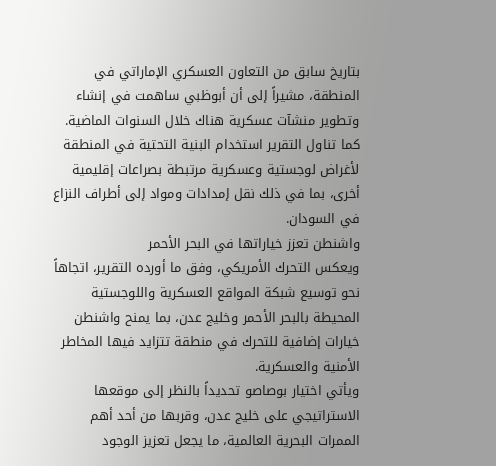بتاريخ سابق من التعاون العسكري الإماراتي في المنطقة، مشيراً إلى أن أبوظبي ساهمت في إنشاء وتطوير منشآت عسكرية هناك خلال السنوات الماضية.
كما تناول التقرير استخدام البنية التحتية في المنطقة لأغراض لوجستية وعسكرية مرتبطة بصراعات إقليمية أخرى، بما في ذلك نقل إمدادات ومواد إلى أطراف النزاع في السودان.
واشنطن تعزز خياراتها في البحر الأحمر
ويعكس التحرك الأمريكي، وفق ما أورده التقرير، اتجاهاً نحو توسيع شبكة المواقع العسكرية واللوجستية المحيطة بالبحر الأحمر وخليج عدن، بما يمنح واشنطن خيارات إضافية للتحرك في منطقة تتزايد فيها المخاطر الأمنية والعسكرية.
ويأتي اختيار بوصاصو تحديداً بالنظر إلى موقعها الاستراتيجي على خليج عدن، وقربها من أحد أهم الممرات البحرية العالمية، ما يجعل تعزيز الوجود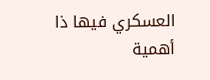العسكري فيها ذا أهمية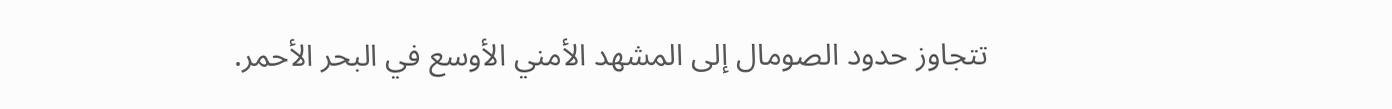تتجاوز حدود الصومال إلى المشهد الأمني الأوسع في البحر الأحمر.